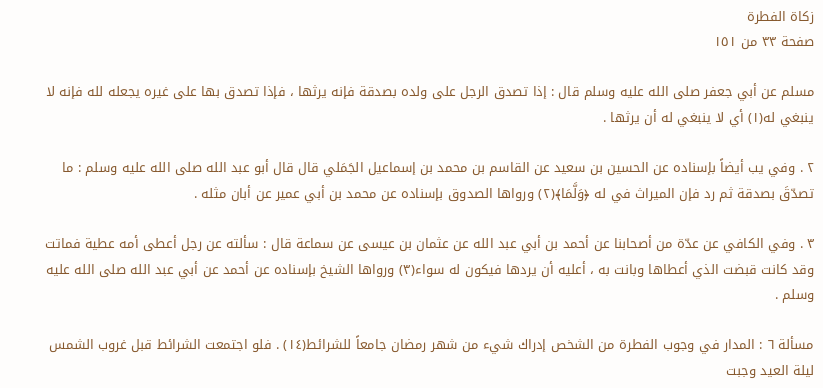زكاة الفطرة
صفحة ٣٣ من ١٥١

مسلم عن أبي جعفر صلى الله عليه وسلم قال : إذا تصدق الرجل على ولده بصدقة فإنه يرثها ، فإذا تصدق بها على غيره يجعله لله فإنه لا ينبغي له(١) أي لا ينبغي له أن يرثها .

٢ . وفي يب أيضاً بإسناده عن الحسين بن سعيد عن القاسم بن محمد بن إسماعيل الجَمَلي قال قال أبو عبد الله صلى الله عليه وسلم : ما تصدّقَ بصدقة ثم رد فإن الميراث في له ﴿وَلَّمَا﴾(٢) ورواها الصدوق بإسناده عن محمد بن أبي عمير عن أبان مثله .

٣ . وفي الكافي عن عدّة من أصحابنا عن أحمد بن أبي عبد الله عن عثمان بن عيسى عن سماعة قال : سألته عن رجل أعطى أمه عطية فماتت وقد كانت قبضت الذي أعطاها وبانت به ، أعليه أن يردها فيكون له سواء(٣) ورواها الشيخ بإسناده عن أحمد عن أبي عبد الله صلى الله عليه وسلم .

مسألة ٦ : المدار في وجوب الفطرة من الشخص إدراك شيء من شهر رمضان جامعاً للشرائط(١٤) . فلو اجتمعت الشرائط قبل غروب الشمس ليلة العيد وجبت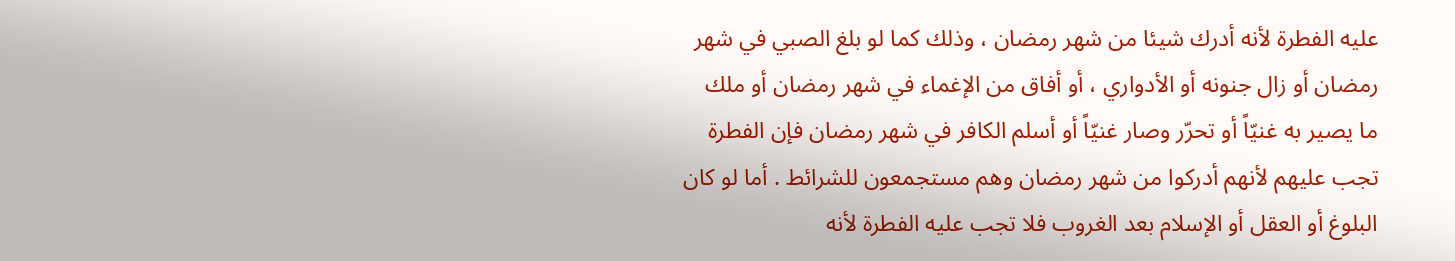عليه الفطرة لأنه أدرك شيئا من شهر رمضان ، وذلك كما لو بلغ الصبي في شهر رمضان أو زال جنونه أو الأدواري ، أو أفاق من الإغماء في شهر رمضان أو ملك ما يصير به غنيّاً أو تحرّر وصار غنيّاً أو أسلم الكافر في شهر رمضان فإن الفطرة تجب عليهم لأنهم أدركوا من شهر رمضان وهم مستجمعون للشرائط . أما لو كان البلوغ أو العقل أو الإسلام بعد الغروب فلا تجب عليه الفطرة لأنه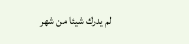لم يدرك شيئا من شهر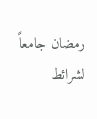رمضان جامعاً لشرائط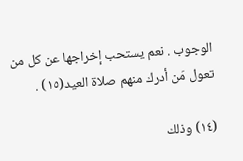الوجوب . نعم يستحب إخراجها عن كل من تعول مَن أدرك منهم صلاة العيد(١٥) .

(١٤) وذلك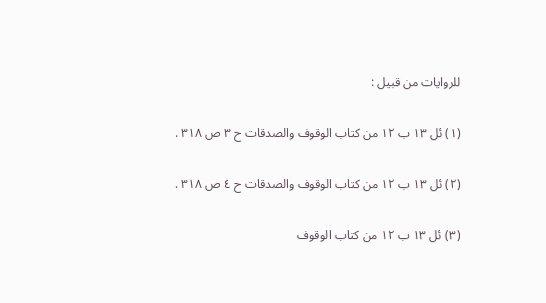للروايات من قبيل :

(١) ئل ١٣ ب ١٢ من كتاب الوقوف والصدقات ح ٣ ص ٣١٨ .

(٢) ئل ١٣ ب ١٢ من كتاب الوقوف والصدقات ح ٤ ص ٣١٨ .

(٣) ئل ١٣ ب ١٢ من كتاب الوقوف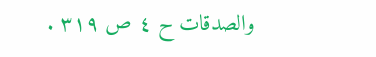والصدقات ح ٤ ص ٣١٩ .